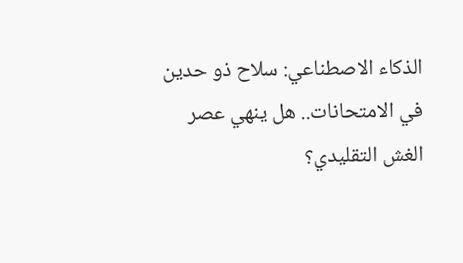الذكاء الاصطناعي: سلاح ذو حدين في الامتحانات.. هل ينهي عصر الغش التقليدي؟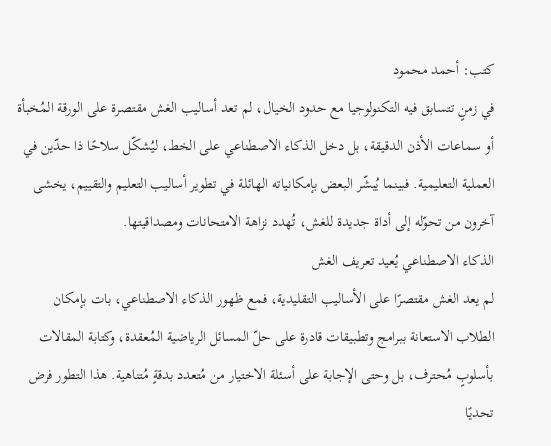كتب: أحمد محمود
في زمنٍ تتسابق فيه التكنولوجيا مع حدود الخيال، لم تعد أساليب الغش مقتصرة على الورقة المُخبأة أو سماعات الأذن الدقيقة، بل دخل الذكاء الاصطناعي على الخط، ليُشكّل سلاحًا ذا حدّين في العملية التعليمية. فبينما يُبشّر البعض بإمكانياته الهائلة في تطوير أساليب التعليم والتقييم، يخشى آخرون من تحوّله إلى أداة جديدة للغش، تُهدد نزاهة الامتحانات ومصداقيتها.
الذكاء الاصطناعي يُعيد تعريف الغش
لم يعد الغش مقتصرًا على الأساليب التقليدية، فمع ظهور الذكاء الاصطناعي، بات بإمكان الطلاب الاستعانة ببرامج وتطبيقات قادرة على حلّ المسائل الرياضية المُعقدة، وكتابة المقالات بأسلوبٍ مُحترف، بل وحتى الإجابة على أسئلة الاختيار من مُتعدد بدقةٍ مُتناهية. هذا التطور فرض تحديًا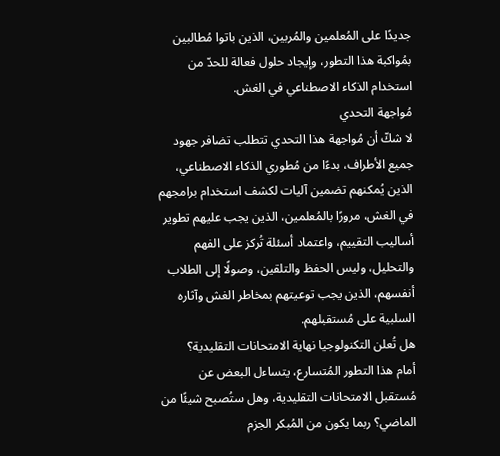جديدًا على المُعلمين والمُربين، الذين باتوا مُطالبين بمُواكبة هذا التطور، وإيجاد حلول فعالة للحدّ من استخدام الذكاء الاصطناعي في الغش.
مُواجهة التحدي
لا شكّ أن مُواجهة هذا التحدي تتطلب تضافر جهود جميع الأطراف، بدءًا من مُطوري الذكاء الاصطناعي، الذين يُمكنهم تضمين آليات لكشف استخدام برامجهم في الغش، مرورًا بالمُعلمين، الذين يجب عليهم تطوير أساليب التقييم، واعتماد أسئلة تُركز على الفهم والتحليل، وليس الحفظ والتلقين، وصولًا إلى الطلاب أنفسهم، الذين يجب توعيتهم بمخاطر الغش وآثاره السلبية على مُستقبلهم.
هل تُعلن التكنولوجيا نهاية الامتحانات التقليدية؟
أمام هذا التطور المُتسارع، يتساءل البعض عن مُستقبل الامتحانات التقليدية، وهل ستُصبح شيئًا من الماضي؟ ربما يكون من المُبكر الجزم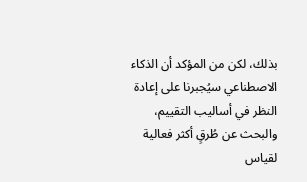بذلك، لكن من المؤكد أن الذكاء الاصطناعي سيُجبرنا على إعادة النظر في أساليب التقييم، والبحث عن طُرقٍ أكثر فعالية لقياس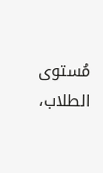مُستوى الطلاب،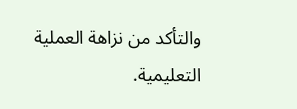والتأكد من نزاهة العملية التعليمية.